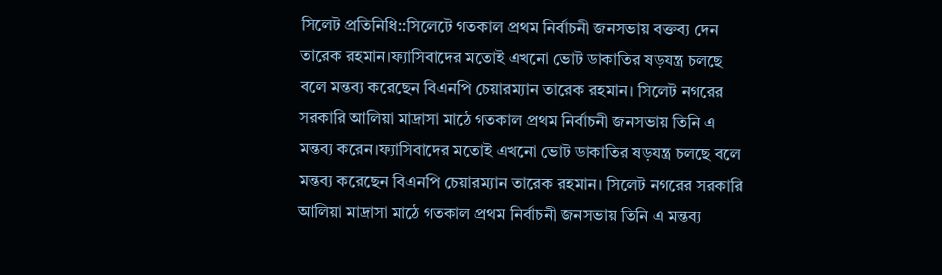সিলেট প্রতিনিধি::সিলেটে গতকাল প্রথম নির্বাচনী জনসভায় বক্তব্য দেন তারেক রহমান।ফ্যাসিবাদের মতোই এখনো ভোট ডাকাতির ষড়যন্ত্র চলছে বলে মন্তব্য করেছেন বিএনপি চেয়ারম্যান তারেক রহমান। সিলেট নগরের সরকারি আলিয়া মাদ্রাসা মাঠে গতকাল প্রথম নির্বাচনী জনসভায় তিনি এ মন্তব্য করেন।ফ্যাসিবাদের মতোই এখনো ভোট ডাকাতির ষড়যন্ত্র চলছে বলে মন্তব্য করেছেন বিএনপি চেয়ারম্যান তারেক রহমান। সিলেট নগরের সরকারি আলিয়া মাদ্রাসা মাঠে গতকাল প্রথম নির্বাচনী জনসভায় তিনি এ মন্তব্য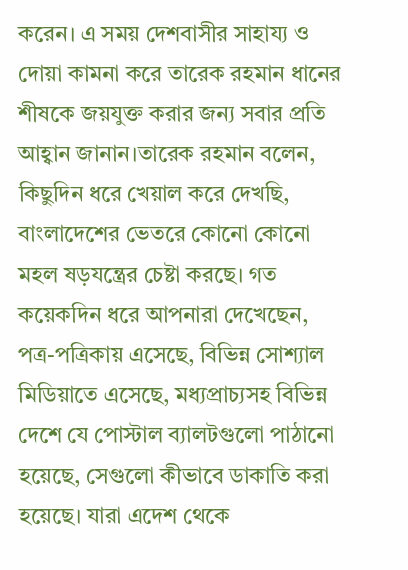করেন। এ সময় দেশবাসীর সাহায্য ও দোয়া কামনা করে তারেক রহমান ধানের শীষকে জয়যুক্ত করার জন্য সবার প্রতি আহ্বান জানান।তারেক রহমান বলেন, কিছুদিন ধরে খেয়াল করে দেখছি, বাংলাদেশের ভেতরে কোনো কোনো মহল ষড়যন্ত্রের চেষ্টা করছে। গত কয়েকদিন ধরে আপনারা দেখেছেন, পত্র-পত্রিকায় এসেছে, বিভিন্ন সোশ্যাল মিডিয়াতে এসেছে, মধ্যপ্রাচ্যসহ বিভিন্ন দেশে যে পোস্টাল ব্যালটগুলো পাঠানো হয়েছে, সেগুলো কীভাবে ডাকাতি করা হয়েছে। যারা এদেশ থেকে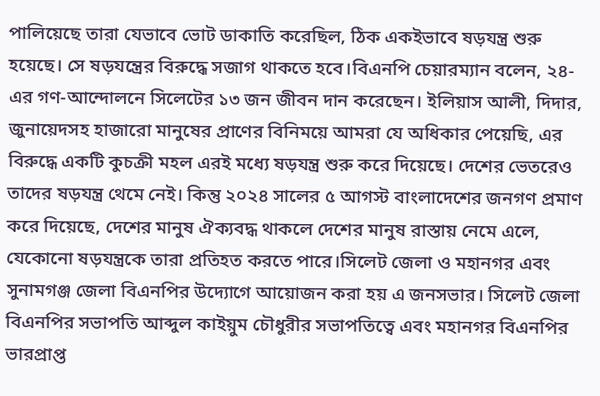পালিয়েছে তারা যেভাবে ভোট ডাকাতি করেছিল, ঠিক একইভাবে ষড়যন্ত্র শুরু হয়েছে। সে ষড়যন্ত্রের বিরুদ্ধে সজাগ থাকতে হবে।বিএনপি চেয়ারম্যান বলেন, ২৪-এর গণ-আন্দোলনে সিলেটের ১৩ জন জীবন দান করেছেন। ইলিয়াস আলী, দিদার, জুনায়েদসহ হাজারো মানুষের প্রাণের বিনিময়ে আমরা যে অধিকার পেয়েছি, এর বিরুদ্ধে একটি কুচক্রী মহল এরই মধ্যে ষড়যন্ত্র শুরু করে দিয়েছে। দেশের ভেতরেও তাদের ষড়যন্ত্র থেমে নেই। কিন্তু ২০২৪ সালের ৫ আগস্ট বাংলাদেশের জনগণ প্রমাণ করে দিয়েছে, দেশের মানুষ ঐক্যবদ্ধ থাকলে দেশের মানুষ রাস্তায় নেমে এলে, যেকোনো ষড়যন্ত্রকে তারা প্রতিহত করতে পারে।সিলেট জেলা ও মহানগর এবং সুনামগঞ্জ জেলা বিএনপির উদ্যোগে আয়োজন করা হয় এ জনসভার। সিলেট জেলা বিএনপির সভাপতি আব্দুল কাইয়ুম চৌধুরীর সভাপতিত্বে এবং মহানগর বিএনপির ভারপ্রাপ্ত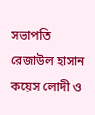সভাপতি রেজাউল হাসান কয়েস লোদী ও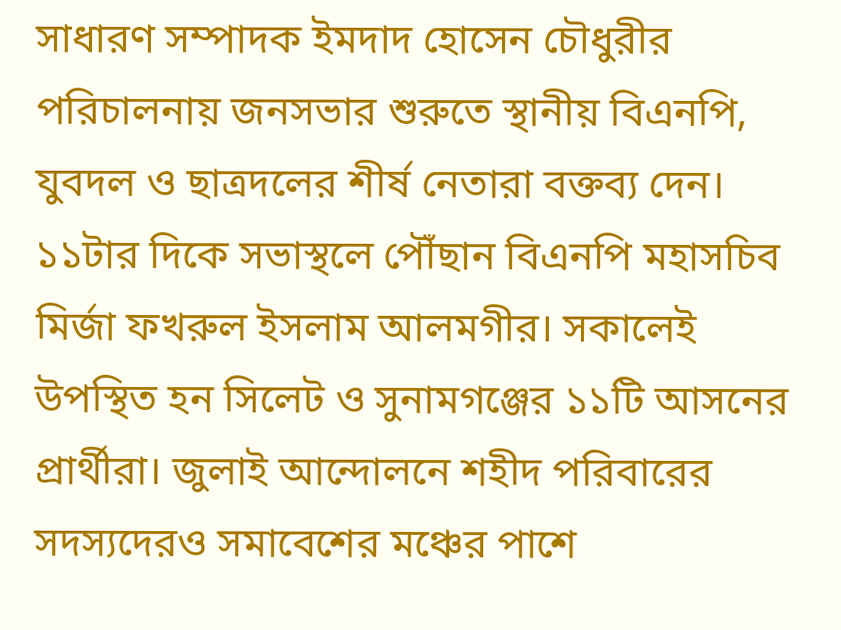সাধারণ সম্পাদক ইমদাদ হোসেন চৌধুরীর পরিচালনায় জনসভার শুরুতে স্থানীয় বিএনপি, যুবদল ও ছাত্রদলের শীর্ষ নেতারা বক্তব্য দেন। ১১টার দিকে সভাস্থলে পৌঁছান বিএনপি মহাসচিব মির্জা ফখরুল ইসলাম আলমগীর। সকালেই উপস্থিত হন সিলেট ও সুনামগঞ্জের ১১টি আসনের প্রার্থীরা। জুলাই আন্দোলনে শহীদ পরিবারের সদস্যদেরও সমাবেশের মঞ্চের পাশে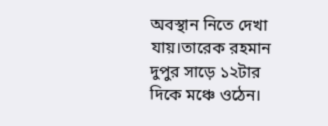অবস্থান নিতে দেখা যায়।তারেক রহমান দুপুর সাড়ে ১২টার দিকে মঞ্চে ওঠেন।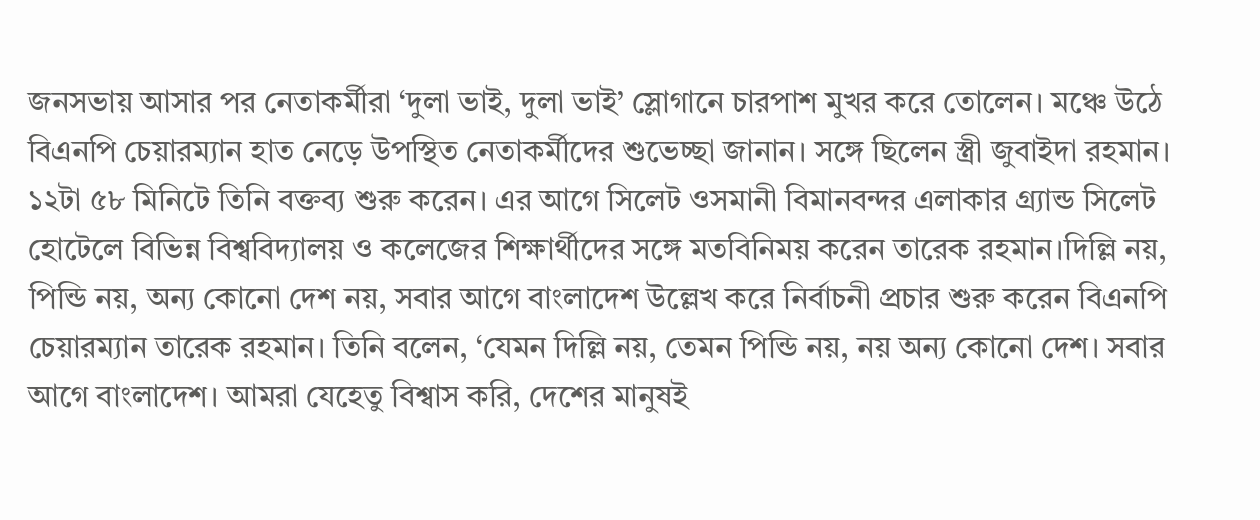জনসভায় আসার পর নেতাকর্মীরা ‘দুলা ভাই, দুলা ভাই’ স্লোগানে চারপাশ মুখর করে তোলেন। মঞ্চে উঠে বিএনপি চেয়ারম্যান হাত নেড়ে উপস্থিত নেতাকর্মীদের শুভেচ্ছা জানান। সঙ্গে ছিলেন স্ত্রী জুবাইদা রহমান। ১২টা ৫৮ মিনিটে তিনি বক্তব্য শুরু করেন। এর আগে সিলেট ওসমানী বিমানবন্দর এলাকার গ্র্যান্ড সিলেট হোটেলে বিভিন্ন বিশ্ববিদ্যালয় ও কলেজের শিক্ষার্থীদের সঙ্গে মতবিনিময় করেন তারেক রহমান।দিল্লি নয়, পিন্ডি নয়, অন্য কোনো দেশ নয়, সবার আগে বাংলাদেশ উল্লেখ করে নির্বাচনী প্রচার শুরু করেন বিএনপি চেয়ারম্যান তারেক রহমান। তিনি বলেন, ‘যেমন দিল্লি নয়, তেমন পিন্ডি নয়, নয় অন্য কোনো দেশ। সবার আগে বাংলাদেশ। আমরা যেহেতু বিশ্বাস করি, দেশের মানুষই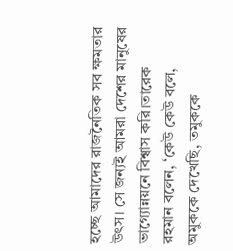হচ্ছে আমাদের রাজনৈতিক সব ক্ষমতার উৎস। সে জন্যই আমরা দেশের মানুষের ভাগ্যোন্নয়নে বিশ্বাস করি।তারেক রহমান বলেন, ‘কেউ কেউ বলে, অমুককে দেখেছি, তমুককে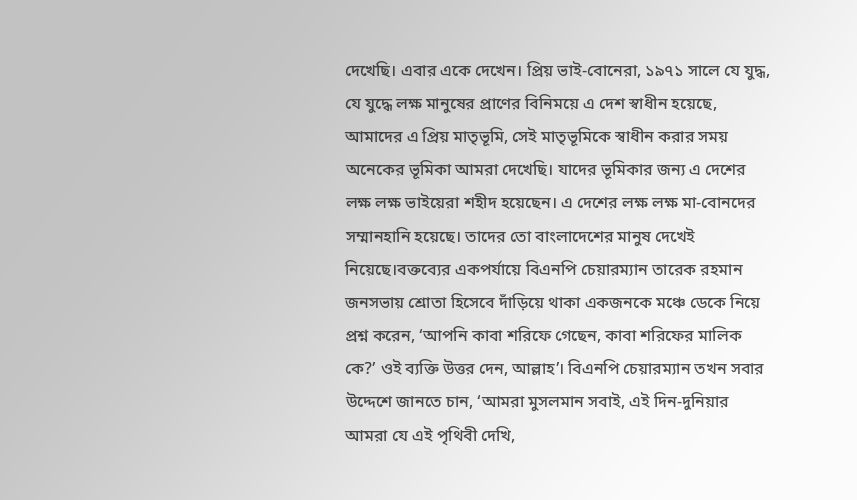দেখেছি। এবার একে দেখেন। প্রিয় ভাই-বোনেরা, ১৯৭১ সালে যে যুদ্ধ, যে যুদ্ধে লক্ষ মানুষের প্রাণের বিনিময়ে এ দেশ স্বাধীন হয়েছে, আমাদের এ প্রিয় মাতৃভূমি, সেই মাতৃভূমিকে স্বাধীন করার সময় অনেকের ভূমিকা আমরা দেখেছি। যাদের ভূমিকার জন্য এ দেশের লক্ষ লক্ষ ভাইয়েরা শহীদ হয়েছেন। এ দেশের লক্ষ লক্ষ মা-বোনদের সম্মানহানি হয়েছে। তাদের তো বাংলাদেশের মানুষ দেখেই নিয়েছে।বক্তব্যের একপর্যায়ে বিএনপি চেয়ারম্যান তারেক রহমান জনসভায় শ্রোতা হিসেবে দাঁড়িয়ে থাকা একজনকে মঞ্চে ডেকে নিয়ে প্রশ্ন করেন, ‘আপনি কাবা শরিফে গেছেন, কাবা শরিফের মালিক কে?’ ওই ব্যক্তি উত্তর দেন, আল্লাহ’। বিএনপি চেয়ারম্যান তখন সবার উদ্দেশে জানতে চান, ‘আমরা মুসলমান সবাই, এই দিন-দুনিয়ার আমরা যে এই পৃথিবী দেখি,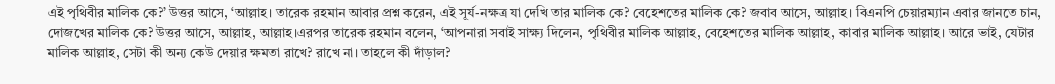এই পৃথিবীর মালিক কে?’ উত্তর আসে, ‘আল্লাহ। তারেক রহমান আবার প্রশ্ন করেন, এই সূর্য-নক্ষত্র যা দেখি তার মালিক কে? বেহেশতের মালিক কে? জবাব আসে, আল্লাহ। বিএনপি চেয়ারম্যান এবার জানতে চান, দোজখের মালিক কে? উত্তর আসে, আল্লাহ, আল্লাহ।এরপর তারেক রহমান বলেন, ‘আপনারা সবাই সাক্ষ্য দিলেন, পৃথিবীর মালিক আল্লাহ, বেহেশতের মালিক আল্লাহ, কাবার মালিক আল্লাহ। আরে ভাই, যেটার মালিক আল্লাহ, সেটা কী অন্য কেউ দেয়ার ক্ষমতা রাখে? রাখে না। তাহলে কী দাঁড়াল?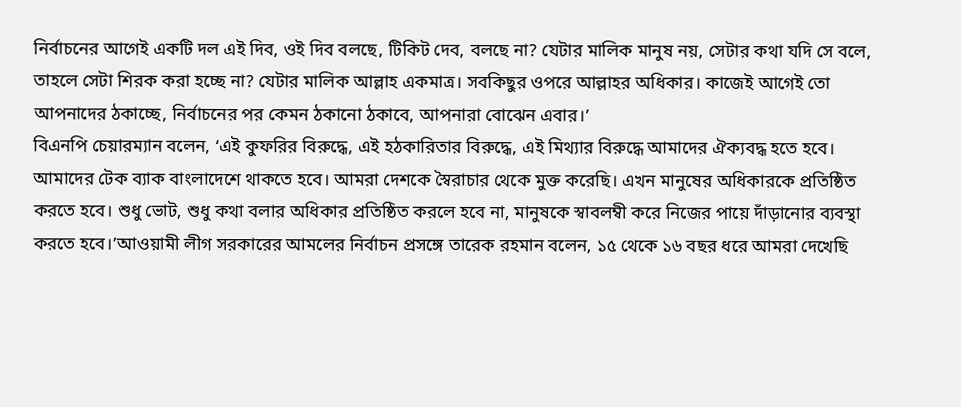নির্বাচনের আগেই একটি দল এই দিব, ওই দিব বলছে, টিকিট দেব, বলছে না? যেটার মালিক মানুষ নয়, সেটার কথা যদি সে বলে, তাহলে সেটা শিরক করা হচ্ছে না? যেটার মালিক আল্লাহ একমাত্র। সবকিছুর ওপরে আল্লাহর অধিকার। কাজেই আগেই তো আপনাদের ঠকাচ্ছে, নির্বাচনের পর কেমন ঠকানো ঠকাবে, আপনারা বোঝেন এবার।’
বিএনপি চেয়ারম্যান বলেন, ‘এই কুফরির বিরুদ্ধে, এই হঠকারিতার বিরুদ্ধে, এই মিথ্যার বিরুদ্ধে আমাদের ঐক্যবদ্ধ হতে হবে। আমাদের টেক ব্যাক বাংলাদেশে থাকতে হবে। আমরা দেশকে স্বৈরাচার থেকে মুক্ত করেছি। এখন মানুষের অধিকারকে প্রতিষ্ঠিত করতে হবে। শুধু ভোট, শুধু কথা বলার অধিকার প্রতিষ্ঠিত করলে হবে না, মানুষকে স্বাবলম্বী করে নিজের পায়ে দাঁড়ানোর ব্যবস্থা করতে হবে।’আওয়ামী লীগ সরকারের আমলের নির্বাচন প্রসঙ্গে তারেক রহমান বলেন, ১৫ থেকে ১৬ বছর ধরে আমরা দেখেছি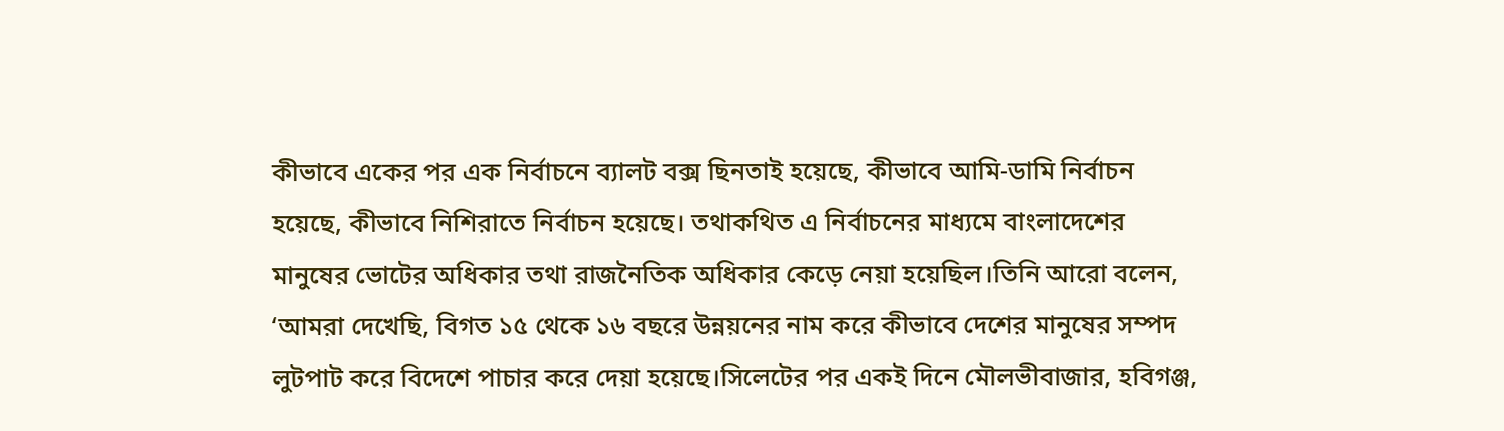কীভাবে একের পর এক নির্বাচনে ব্যালট বক্স ছিনতাই হয়েছে, কীভাবে আমি-ডামি নির্বাচন হয়েছে, কীভাবে নিশিরাতে নির্বাচন হয়েছে। তথাকথিত এ নির্বাচনের মাধ্যমে বাংলাদেশের মানুষের ভোটের অধিকার তথা রাজনৈতিক অধিকার কেড়ে নেয়া হয়েছিল।তিনি আরো বলেন, ‘আমরা দেখেছি, বিগত ১৫ থেকে ১৬ বছরে উন্নয়নের নাম করে কীভাবে দেশের মানুষের সম্পদ লুটপাট করে বিদেশে পাচার করে দেয়া হয়েছে।সিলেটের পর একই দিনে মৌলভীবাজার, হবিগঞ্জ,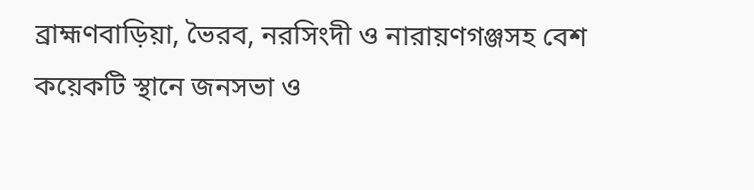ব্রাহ্মণবাড়িয়া, ভৈরব, নরসিংদী ও নারায়ণগঞ্জসহ বেশ কয়েকটি স্থানে জনসভা ও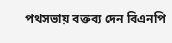পথসভায় বক্তব্য দেন বিএনপি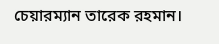চেয়ারম্যান তারেক রহমান।